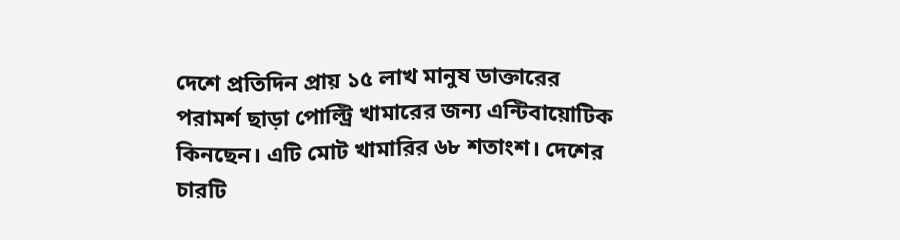দেশে প্রতিদিন প্রায় ১৫ লাখ মানুষ ডাক্তারের পরামর্শ ছাড়া পোল্ট্রি খামারের জন্য এন্টিবায়োটিক কিনছেন। এটি মোট খামারির ৬৮ শতাংশ। দেশের চারটি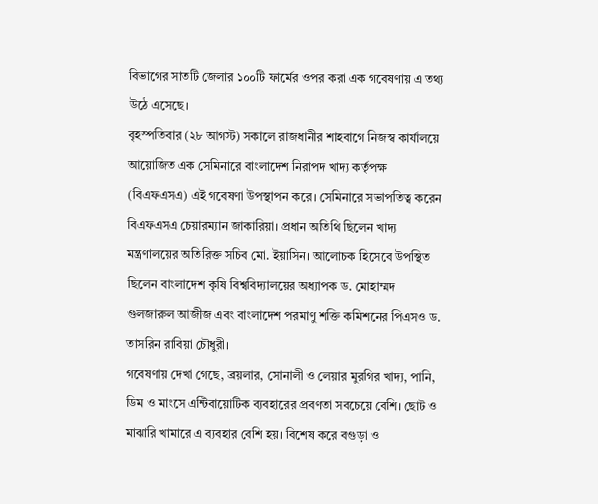বিভাগের সাতটি জেলার ১০০টি ফার্মের ওপর করা এক গবেষণায় এ তথ্য উঠে এসেছে।
বৃহস্পতিবার (২৮ আগস্ট) সকালে রাজধানীর শাহবাগে নিজস্ব কার্যালয়ে আয়োজিত এক সেমিনারে বাংলাদেশ নিরাপদ খাদ্য কর্তৃপক্ষ (বিএফএসএ) এই গবেষণা উপস্থাপন করে। সেমিনারে সভাপতিত্ব করেন বিএফএসএ চেয়ারম্যান জাকারিয়া। প্রধান অতিথি ছিলেন খাদ্য মন্ত্রণালয়ের অতিরিক্ত সচিব মো. ইয়াসিন। আলোচক হিসেবে উপস্থিত ছিলেন বাংলাদেশ কৃষি বিশ্ববিদ্যালয়ের অধ্যাপক ড. মোহাম্মদ গুলজারুল আজীজ এবং বাংলাদেশ পরমাণু শক্তি কমিশনের পিএসও ড. তাসরিন রাবিয়া চৌধুরী।
গবেষণায় দেখা গেছে, ব্রয়লার, সোনালী ও লেয়ার মুরগির খাদ্য, পানি, ডিম ও মাংসে এন্টিবায়োটিক ব্যবহারের প্রবণতা সবচেয়ে বেশি। ছোট ও মাঝারি খামারে এ ব্যবহার বেশি হয়। বিশেষ করে বগুড়া ও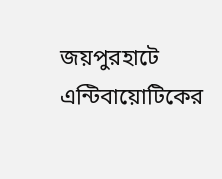জয়পুরহাটে এন্টিবায়োটিকের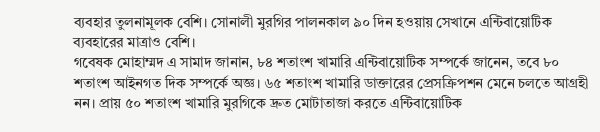ব্যবহার তুলনামূলক বেশি। সোনালী মুরগির পালনকাল ৯০ দিন হওয়ায় সেখানে এন্টিবায়োটিক ব্যবহারের মাত্রাও বেশি।
গবেষক মোহাম্মদ এ সামাদ জানান, ৮৪ শতাংশ খামারি এন্টিবায়োটিক সম্পর্কে জানেন, তবে ৮০ শতাংশ আইনগত দিক সম্পর্কে অজ্ঞ। ৬৫ শতাংশ খামারি ডাক্তারের প্রেসক্রিপশন মেনে চলতে আগ্রহী নন। প্রায় ৫০ শতাংশ খামারি মুরগিকে দ্রুত মোটাতাজা করতে এন্টিবায়োটিক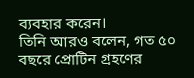ব্যবহার করেন।
তিনি আরও বলেন, গত ৫০ বছরে প্রোটিন গ্রহণের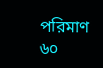পরিমাণ ৬০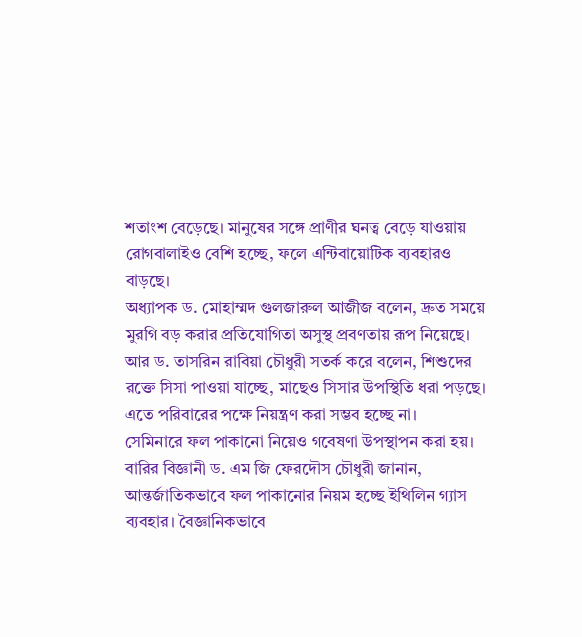শতাংশ বেড়েছে। মানুষের সঙ্গে প্রাণীর ঘনত্ব বেড়ে যাওয়ায় রোগবালাইও বেশি হচ্ছে, ফলে এন্টিবায়োটিক ব্যবহারও বাড়ছে।
অধ্যাপক ড. মোহাম্মদ গুলজারুল আজীজ বলেন, দ্রুত সময়ে মুরগি বড় করার প্রতিযোগিতা অসুস্থ প্রবণতায় রূপ নিয়েছে। আর ড. তাসরিন রাবিয়া চৌধুরী সতর্ক করে বলেন, শিশুদের রক্তে সিসা পাওয়া যাচ্ছে, মাছেও সিসার উপস্থিতি ধরা পড়ছে। এতে পরিবারের পক্ষে নিয়ন্ত্রণ করা সম্ভব হচ্ছে না।
সেমিনারে ফল পাকানো নিয়েও গবেষণা উপস্থাপন করা হয়। বারির বিজ্ঞানী ড. এম জি ফেরদৌস চৌধুরী জানান, আন্তর্জাতিকভাবে ফল পাকানোর নিয়ম হচ্ছে ইথিলিন গ্যাস ব্যবহার। বৈজ্ঞানিকভাবে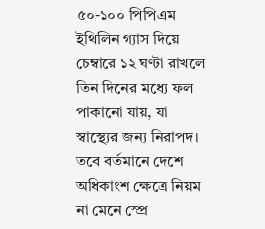৫০-১০০ পিপিএম ইথিলিন গ্যাস দিয়ে চেম্বারে ১২ ঘণ্টা রাখলে তিন দিনের মধ্যে ফল পাকানো যায়, যা স্বাস্থ্যের জন্য নিরাপদ। তবে বর্তমানে দেশে অধিকাংশ ক্ষেত্রে নিয়ম না মেনে স্প্রে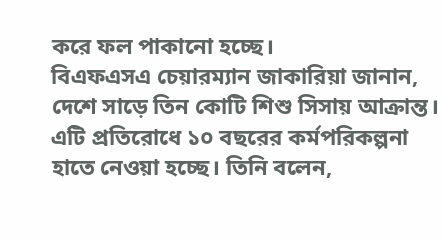করে ফল পাকানো হচ্ছে।
বিএফএসএ চেয়ারম্যান জাকারিয়া জানান, দেশে সাড়ে তিন কোটি শিশু সিসায় আক্রান্ত। এটি প্রতিরোধে ১০ বছরের কর্মপরিকল্পনা হাতে নেওয়া হচ্ছে। তিনি বলেন,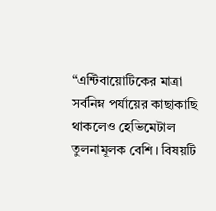“এন্টিবায়োটিকের মাত্রা সর্বনিম্ন পর্যায়ের কাছাকাছি থাকলেও হেভিমেটাল তুলনামূলক বেশি। বিষয়টি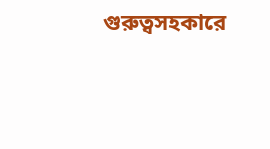গুরুত্বসহকারে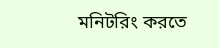মনিটরিং করতে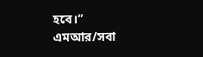হবে।”
এমআর/সবা